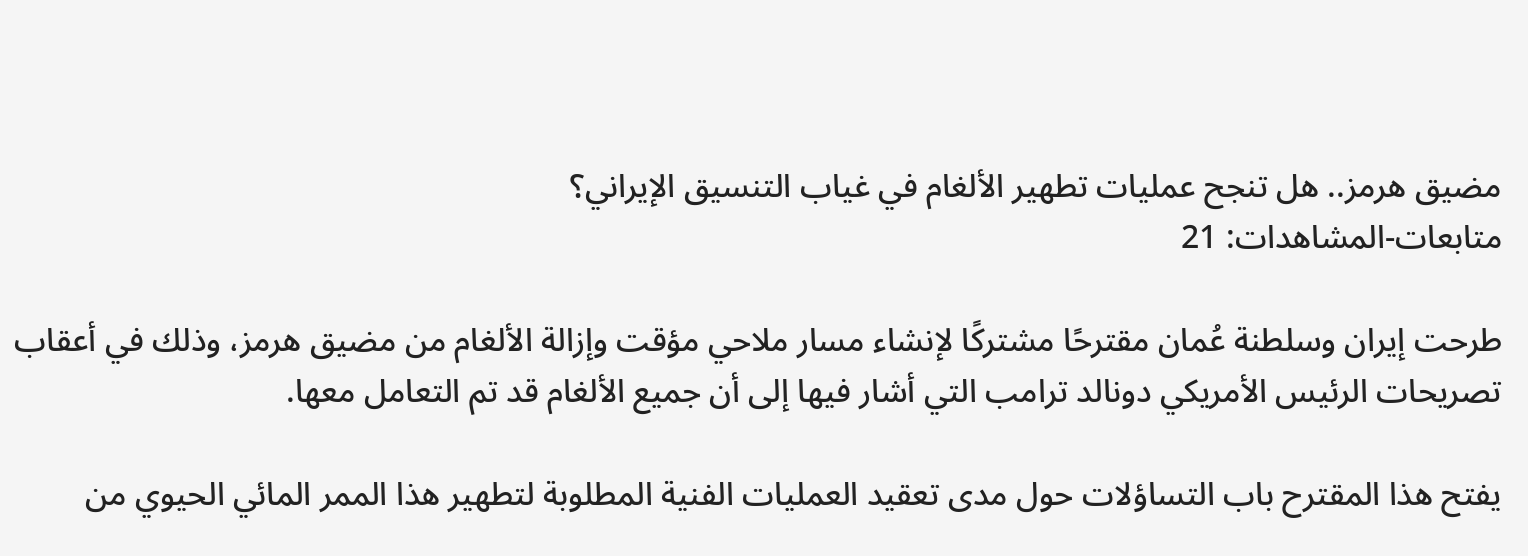مضيق هرمز.. هل تنجح عمليات تطهير الألغام في غياب التنسيق الإيراني؟
متابعات-المشاهدات: 21

طرحت إيران وسلطنة عُمان مقترحًا مشتركًا لإنشاء مسار ملاحي مؤقت وإزالة الألغام من مضيق هرمز، وذلك في أعقاب تصريحات الرئيس الأمريكي دونالد ترامب التي أشار فيها إلى أن جميع الألغام قد تم التعامل معها.

يفتح هذا المقترح باب التساؤلات حول مدى تعقيد العمليات الفنية المطلوبة لتطهير هذا الممر المائي الحيوي من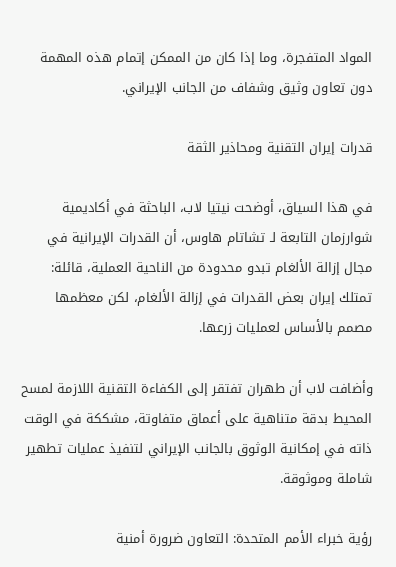المواد المتفجرة، وما إذا كان من الممكن إتمام هذه المهمة دون تعاون وثيق وشفاف من الجانب الإيراني.

قدرات إيران التقنية ومحاذير الثقة

في هذا السياق، أوضحت نيتيا لاب، الباحثة في أكاديمية شوارزمان التابعة لـ تشاتام هاوس، أن القدرات الإيرانية في مجال إزالة الألغام تبدو محدودة من الناحية العملية، قائلة: تمتلك إيران بعض القدرات في إزالة الألغام، لكن معظمها مصمم بالأساس لعمليات زرعها.

وأضافت لاب أن طهران تفتقر إلى الكفاءة التقنية اللازمة لمسح المحيط بدقة متناهية على أعماق متفاوتة، مشككة في الوقت ذاته في إمكانية الوثوق بالجانب الإيراني لتنفيذ عمليات تطهير شاملة وموثوقة.

رؤية خبراء الأمم المتحدة: التعاون ضرورة أمنية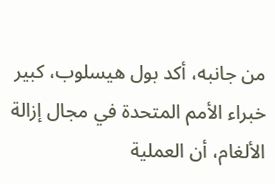من جانبه، أكد بول هيسلوب، كبير خبراء الأمم المتحدة في مجال إزالة الألغام، أن العملية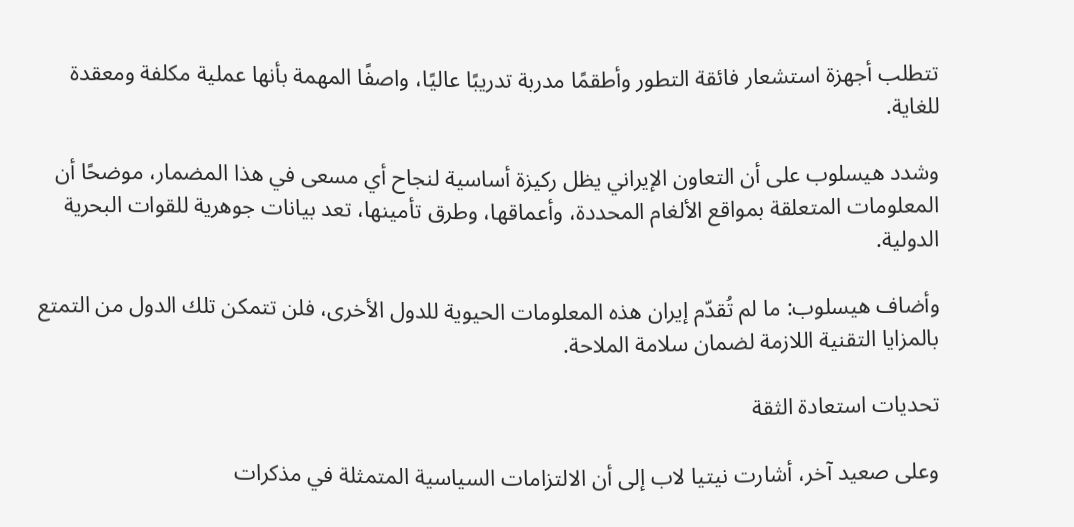تتطلب أجهزة استشعار فائقة التطور وأطقمًا مدربة تدريبًا عاليًا، واصفًا المهمة بأنها عملية مكلفة ومعقدة للغاية.

وشدد هيسلوب على أن التعاون الإيراني يظل ركيزة أساسية لنجاح أي مسعى في هذا المضمار، موضحًا أن المعلومات المتعلقة بمواقع الألغام المحددة، وأعماقها، وطرق تأمينها، تعد بيانات جوهرية للقوات البحرية الدولية.

وأضاف هيسلوب: ما لم تُقدّم إيران هذه المعلومات الحيوية للدول الأخرى، فلن تتمكن تلك الدول من التمتع بالمزايا التقنية اللازمة لضمان سلامة الملاحة.

تحديات استعادة الثقة

وعلى صعيد آخر، أشارت نيتيا لاب إلى أن الالتزامات السياسية المتمثلة في مذكرات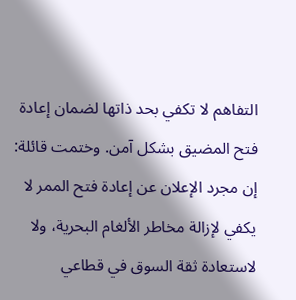التفاهم لا تكفي بحد ذاتها لضمان إعادة فتح المضيق بشكل آمن. وختمت قائلة: إن مجرد الإعلان عن إعادة فتح الممر لا يكفي لإزالة مخاطر الألغام البحرية، ولا لاستعادة ثقة السوق في قطاعي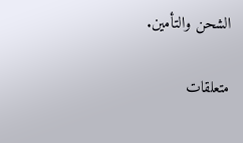الشحن والتأمين.

متعلقات